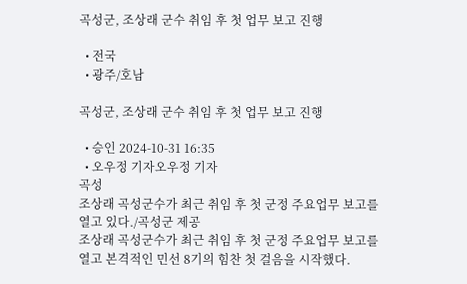곡성군, 조상래 군수 취임 후 첫 업무 보고 진행

  • 전국
  • 광주/호남

곡성군, 조상래 군수 취임 후 첫 업무 보고 진행

  • 승인 2024-10-31 16:35
  • 오우정 기자오우정 기자
곡성
조상래 곡성군수가 최근 취임 후 첫 군정 주요업무 보고를 열고 있다./곡성군 제공
조상래 곡성군수가 최근 취임 후 첫 군정 주요업무 보고를 열고 본격적인 민선 8기의 힘찬 첫 걸음을 시작했다.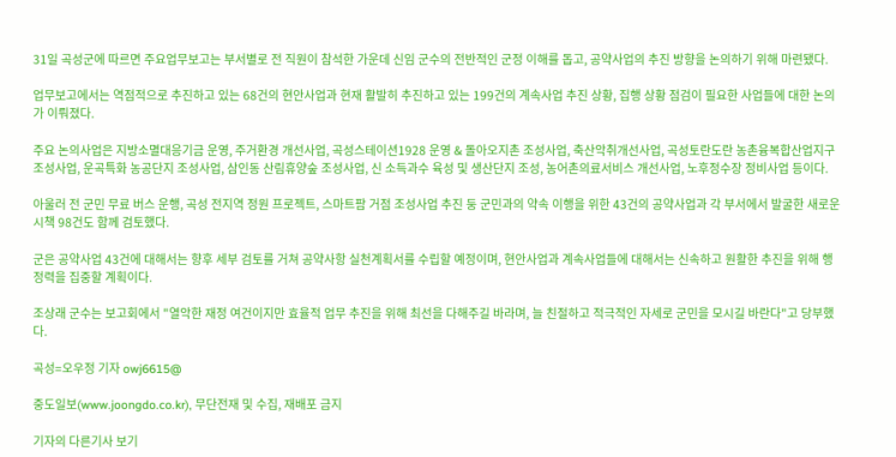31일 곡성군에 따르면 주요업무보고는 부서별로 전 직원이 참석한 가운데 신임 군수의 전반적인 군정 이해를 돕고, 공약사업의 추진 방향을 논의하기 위해 마련됐다.

업무보고에서는 역점적으로 추진하고 있는 68건의 현안사업과 현재 활발히 추진하고 있는 199건의 계속사업 추진 상황, 집행 상황 점검이 필요한 사업들에 대한 논의가 이뤄졌다.

주요 논의사업은 지방소멸대응기금 운영, 주거환경 개선사업, 곡성스테이션1928 운영 & 돌아오지촌 조성사업, 축산악취개선사업, 곡성토란도란 농촌융복합산업지구 조성사업, 운곡특화 농공단지 조성사업, 삼인동 산림휴양숲 조성사업, 신 소득과수 육성 및 생산단지 조성, 농어촌의료서비스 개선사업, 노후정수장 정비사업 등이다.

아울러 전 군민 무료 버스 운행, 곡성 전지역 정원 프로젝트, 스마트팜 거점 조성사업 추진 둥 군민과의 약속 이행을 위한 43건의 공약사업과 각 부서에서 발굴한 새로운 시책 98건도 함께 검토했다.

군은 공약사업 43건에 대해서는 향후 세부 검토를 거쳐 공약사항 실천계획서를 수립할 예정이며, 현안사업과 계속사업들에 대해서는 신속하고 원활한 추진을 위해 행정력을 집중할 계획이다.

조상래 군수는 보고회에서 "열악한 재정 여건이지만 효율적 업무 추진을 위해 최선을 다해주길 바라며, 늘 친절하고 적극적인 자세로 군민을 모시길 바란다"고 당부했다.

곡성=오우정 기자 owj6615@

중도일보(www.joongdo.co.kr), 무단전재 및 수집, 재배포 금지

기자의 다른기사 보기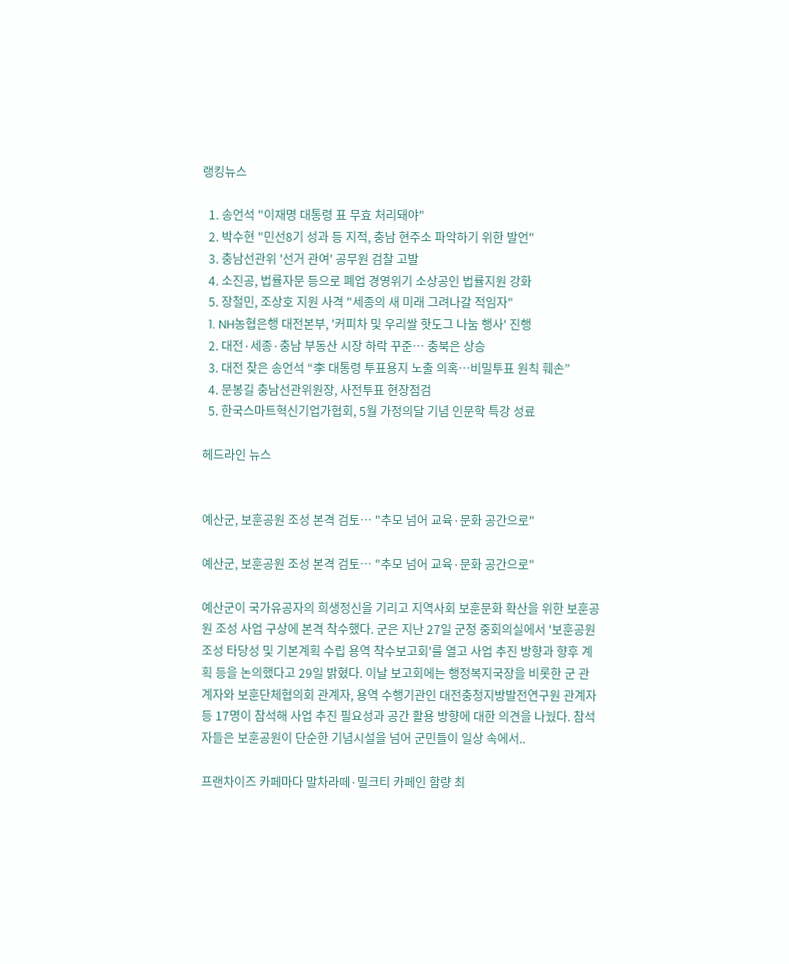랭킹뉴스

  1. 송언석 "이재명 대통령 표 무효 처리돼야"
  2. 박수현 "민선8기 성과 등 지적, 충남 현주소 파악하기 위한 발언"
  3. 충남선관위 '선거 관여' 공무원 검찰 고발
  4. 소진공, 법률자문 등으로 폐업 경영위기 소상공인 법률지원 강화
  5. 장철민, 조상호 지원 사격 "세종의 새 미래 그려나갈 적임자"
  1. NH농협은행 대전본부, '커피차 및 우리쌀 핫도그 나눔 행사' 진행
  2. 대전·세종·충남 부동산 시장 하락 꾸준… 충북은 상승
  3. 대전 찾은 송언석 “李 대통령 투표용지 노출 의혹…비밀투표 원칙 훼손”
  4. 문봉길 충남선관위원장, 사전투표 현장점검
  5. 한국스마트혁신기업가협회, 5월 가정의달 기념 인문학 특강 성료

헤드라인 뉴스


예산군, 보훈공원 조성 본격 검토… "추모 넘어 교육·문화 공간으로"

예산군, 보훈공원 조성 본격 검토… "추모 넘어 교육·문화 공간으로"

예산군이 국가유공자의 희생정신을 기리고 지역사회 보훈문화 확산을 위한 보훈공원 조성 사업 구상에 본격 착수했다. 군은 지난 27일 군청 중회의실에서 '보훈공원 조성 타당성 및 기본계획 수립 용역 착수보고회'를 열고 사업 추진 방향과 향후 계획 등을 논의했다고 29일 밝혔다. 이날 보고회에는 행정복지국장을 비롯한 군 관계자와 보훈단체협의회 관계자, 용역 수행기관인 대전충청지방발전연구원 관계자 등 17명이 참석해 사업 추진 필요성과 공간 활용 방향에 대한 의견을 나눴다. 참석자들은 보훈공원이 단순한 기념시설을 넘어 군민들이 일상 속에서..

프랜차이즈 카페마다 말차라떼·밀크티 카페인 함량 최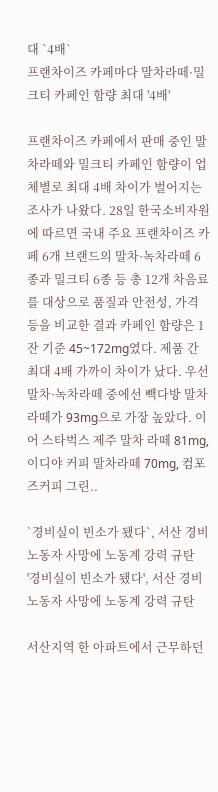대 `4배`
프랜차이즈 카페마다 말차라떼·밀크티 카페인 함량 최대 '4배'

프랜차이즈 카페에서 판매 중인 말차라떼와 밀크티 카페인 함량이 업체별로 최대 4배 차이가 벌어지는 조사가 나왔다. 28일 한국소비자원에 따르면 국내 주요 프랜차이즈 카페 6개 브랜드의 말차·녹차라떼 6종과 밀크티 6종 등 총 12개 차음료를 대상으로 품질과 안전성, 가격 등을 비교한 결과 카페인 함량은 1잔 기준 45~172mg였다. 제품 간 최대 4배 가까이 차이가 났다. 우선 말차·녹차라떼 중에선 빽다방 말차라떼가 93mg으로 가장 높았다. 이어 스타벅스 제주 말차 라떼 81mg, 이디야 커피 말차라떼 70mg, 컴포즈커피 그린..

`경비실이 빈소가 됐다`, 서산 경비노동자 사망에 노동계 강력 규탄
'경비실이 빈소가 됐다', 서산 경비노동자 사망에 노동계 강력 규탄

서산지역 한 아파트에서 근무하던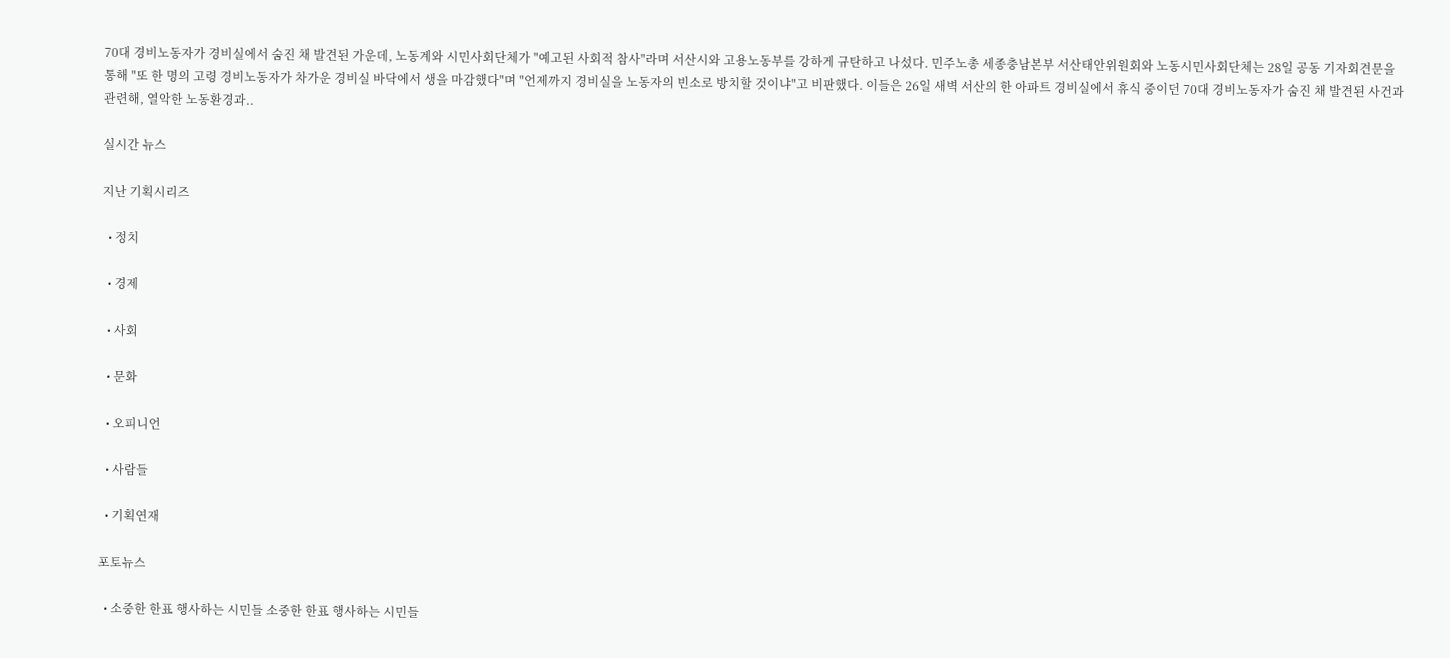70대 경비노동자가 경비실에서 숨진 채 발견된 가운데, 노동계와 시민사회단체가 "예고된 사회적 참사"라며 서산시와 고용노동부를 강하게 규탄하고 나섰다. 민주노총 세종충남본부 서산태안위원회와 노동시민사회단체는 28일 공동 기자회견문을 통해 "또 한 명의 고령 경비노동자가 차가운 경비실 바닥에서 생을 마감했다"며 "언제까지 경비실을 노동자의 빈소로 방치할 것이냐"고 비판했다. 이들은 26일 새벽 서산의 한 아파트 경비실에서 휴식 중이던 70대 경비노동자가 숨진 채 발견된 사건과 관련해, 열악한 노동환경과..

실시간 뉴스

지난 기획시리즈

  • 정치

  • 경제

  • 사회

  • 문화

  • 오피니언

  • 사람들

  • 기획연재

포토뉴스

  • 소중한 한표 행사하는 시민들 소중한 한표 행사하는 시민들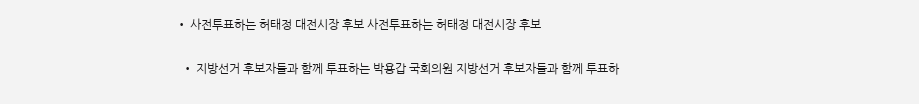• 사전투표하는 허태정 대전시장 후보 사전투표하는 허태정 대전시장 후보

  • 지방선거 후보자들과 함께 투표하는 박용갑 국회의원 지방선거 후보자들과 함께 투표하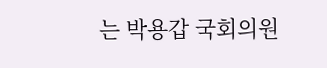는 박용갑 국회의원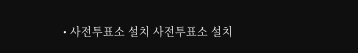• 사전투표소 설치 사전투표소 설치